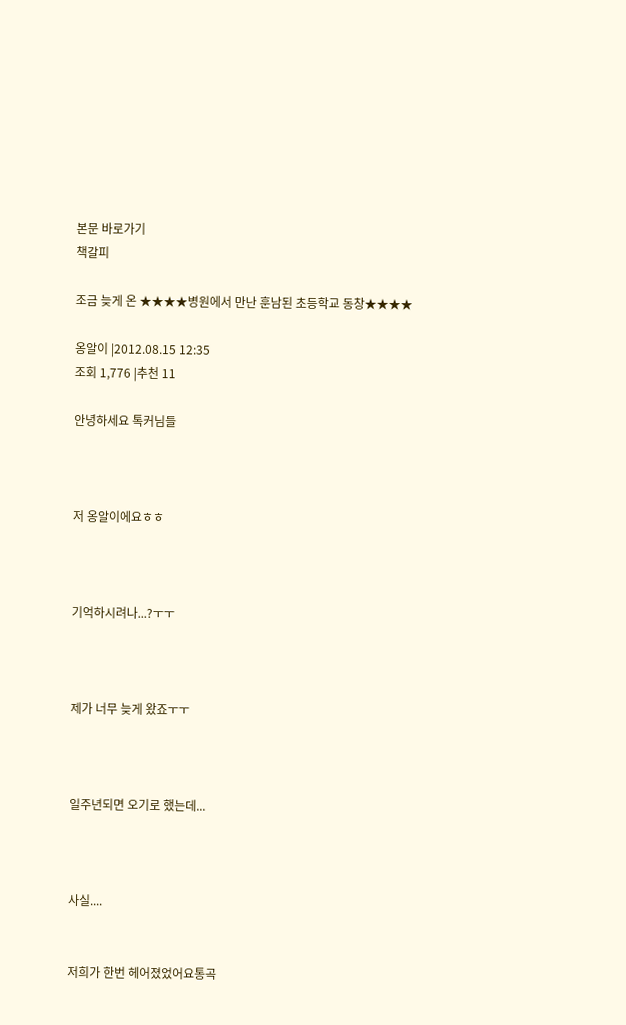본문 바로가기
책갈피

조금 늦게 온 ★★★★병원에서 만난 훈남된 초등학교 동창★★★★

옹알이 |2012.08.15 12:35
조회 1,776 |추천 11

안녕하세요 톡커님들



저 옹알이에요ㅎㅎ



기억하시려나...?ㅜㅜ



제가 너무 늦게 왔죠ㅜㅜ



일주년되면 오기로 했는데...



사실....


저희가 한번 헤어졌었어요통곡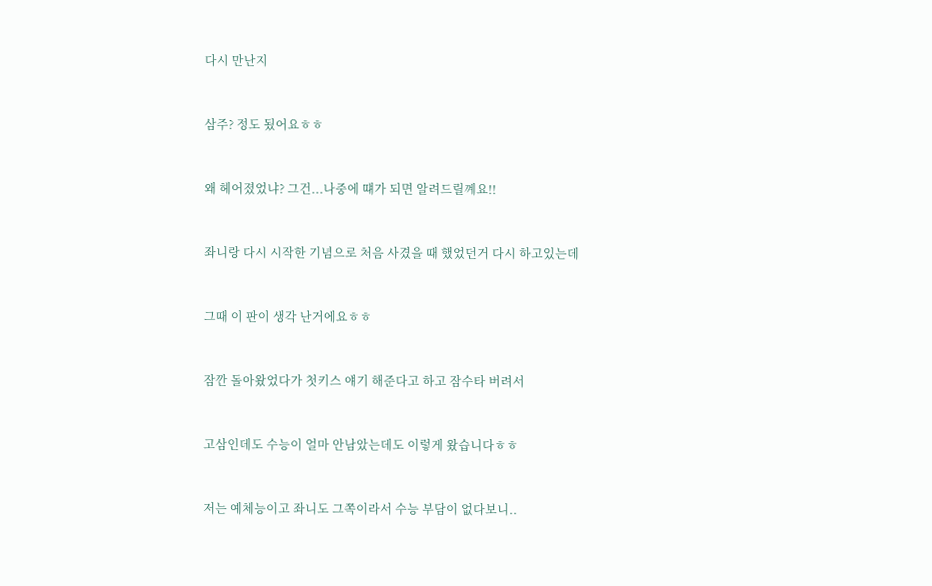다시 만난지



삼주? 정도 됬어요ㅎㅎ



왜 헤어졌었냐? 그건...나중에 떄가 되면 알려드릴꼐요!!



좌니랑 다시 시작한 기념으로 처음 사겼을 때 했었던거 다시 하고있는데



그때 이 판이 생각 난거에요ㅎㅎ



잠깐 돌아왔었다가 첫키스 얘기 해준다고 하고 잠수타 버려서



고삼인데도 수능이 얼마 안남았는데도 이렇게 왔습니다ㅎㅎ



저는 예체능이고 좌니도 그쪽이라서 수능 부담이 없다보니..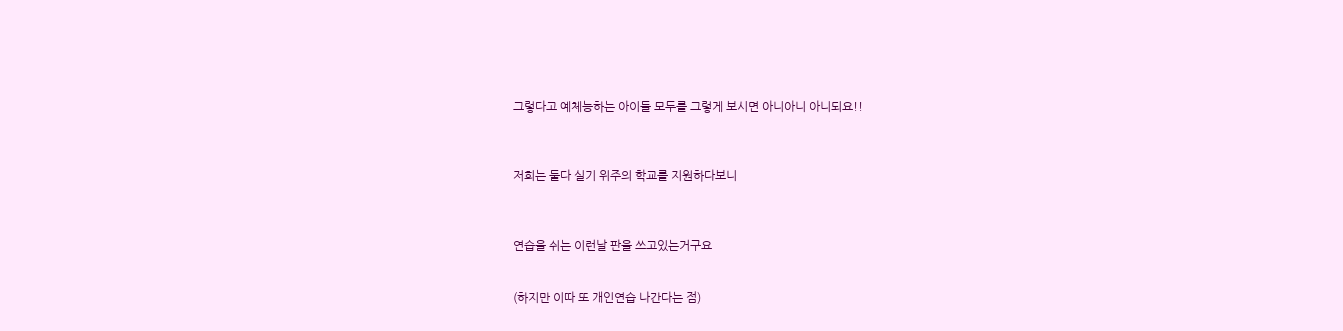그렇다고 예체능하는 아이들 모두를 그렇게 보시면 아니아니 아니되요!!



저희는 둘다 실기 위주의 학교를 지원하다보니



연습을 쉬는 이런날 판을 쓰고있는거구요


(하지만 이따 또 개인연습 나간다는 점)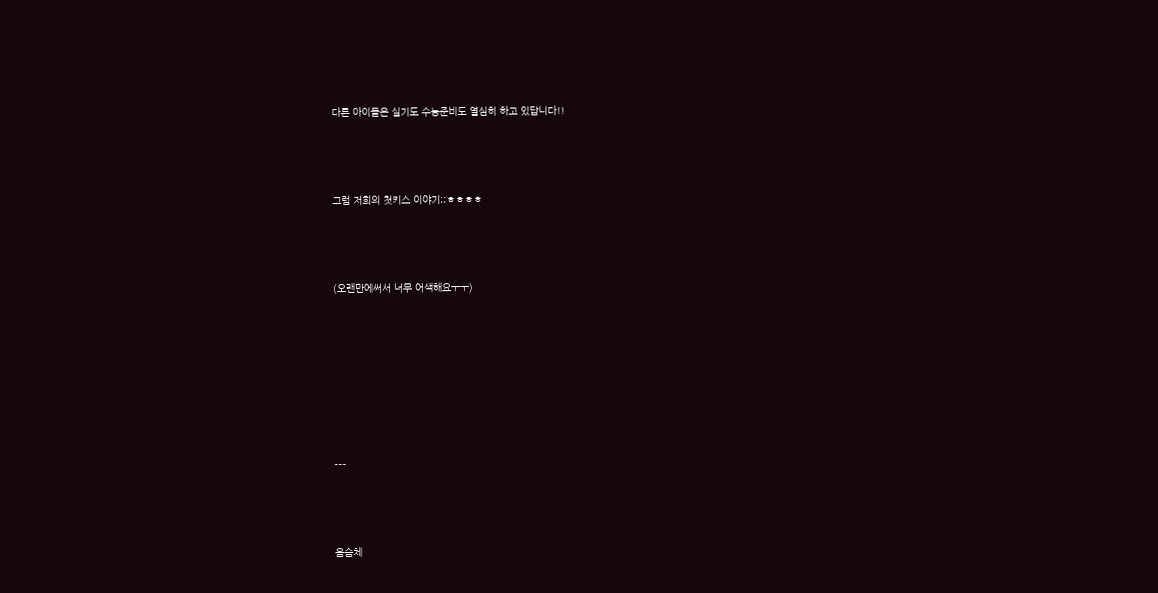다른 아이들은 실기도 수능준비도 열심히 하고 있답니다!!



그럼 저희의 첫키스 이야기;;ㅎㅎㅎㅎ



(오랜만에써서 너무 어색해요ㅜㅜ)







---



음슴체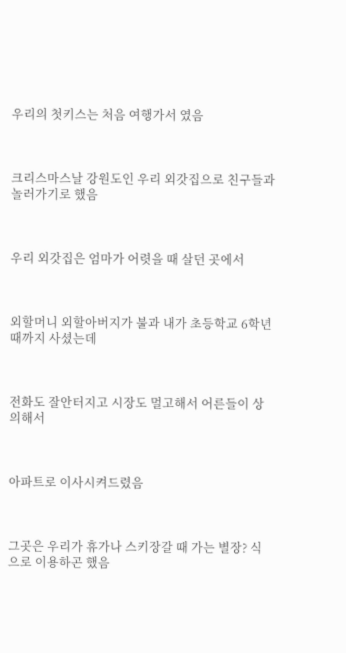우리의 첫키스는 처음 여행가서 였음



크리스마스날 강원도인 우리 외갓집으로 친구들과 놀러가기로 했음



우리 외갓집은 엄마가 어렷을 때 살던 곳에서



외할머니 외할아버지가 불과 내가 초등학교 6학년때까지 사셨는데



전화도 잘안터지고 시장도 멀고해서 어른들이 상의해서



아파트로 이사시켜드렸음



그곳은 우리가 휴가나 스키장갈 때 가는 별장? 식으로 이용하곤 했음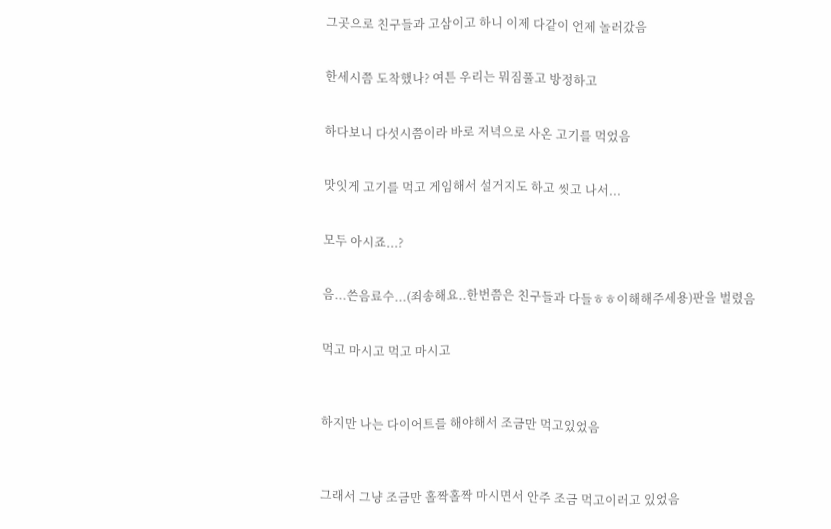그곳으로 친구들과 고삼이고 하니 이제 다같이 언제 놀러갔음


한세시쯤 도착했나? 여튼 우리는 뭐짐풀고 방정하고


하다보니 다섯시쯤이라 바로 저녁으로 사온 고기를 먹었음


맛잇게 고기를 먹고 게임해서 설거지도 하고 씻고 나서...


모두 아시죠...?


음...쓴음료수...(죄송해요..한번쯤은 친구들과 다들ㅎㅎ이해해주세용)판을 벌렸음


먹고 마시고 먹고 마시고



하지만 나는 다이어트를 해야해서 조금만 먹고있었음



그래서 그냥 조금만 홀짝홀짝 마시면서 안주 조금 먹고이러고 있었음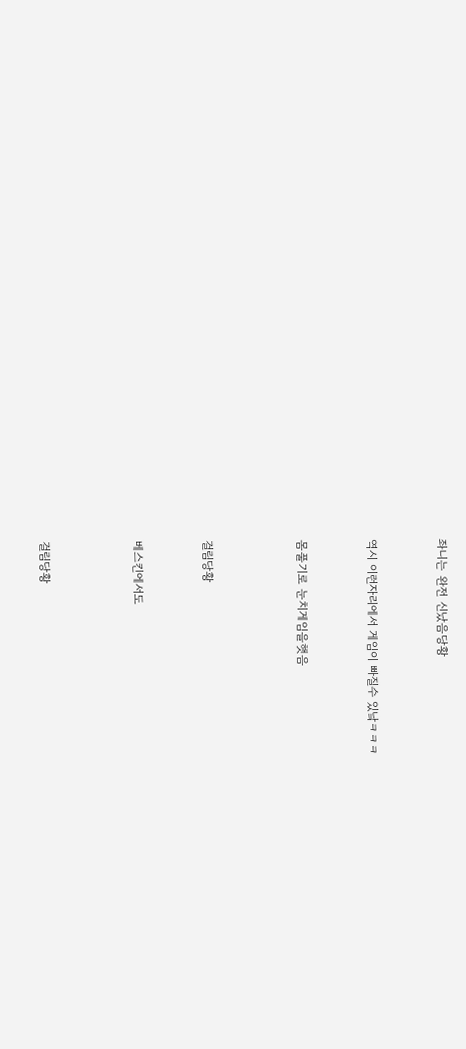좌니는 완전 신났음당황


역시 이런자리에서 게임이 빠질수 있낰ㅋㅋㅋ


몸풀기로 눈치게임을햇음



걸림당황


베스킨에서도



걸림당황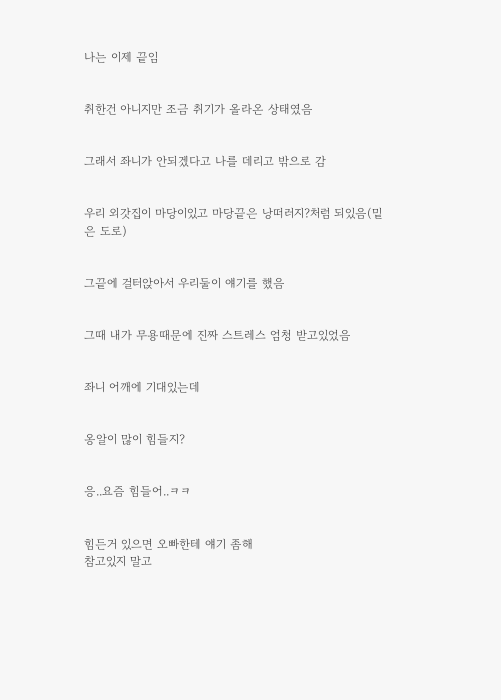나는 이제 끝임


취한건 아니지만 조금 취기가 올라온 상태였음


그래서 좌니가 안되겠다고 나를 데리고 밖으로 감


우리 외갓집이 마당이있고 마당끝은 낭떠러지?처럼 되있음(밑은 도로)


그끝에 걸터앉아서 우리둘이 얘기를 했음


그때 내가 무용때문에 진짜 스트레스 엄청 받고있었음


좌니 어깨에 기대있는데


옹알이 많이 힘들지?


응..요즘 힘들어..ㅋㅋ


힘든거 있으면 오빠한테 얘기 좀해
참고있지 말고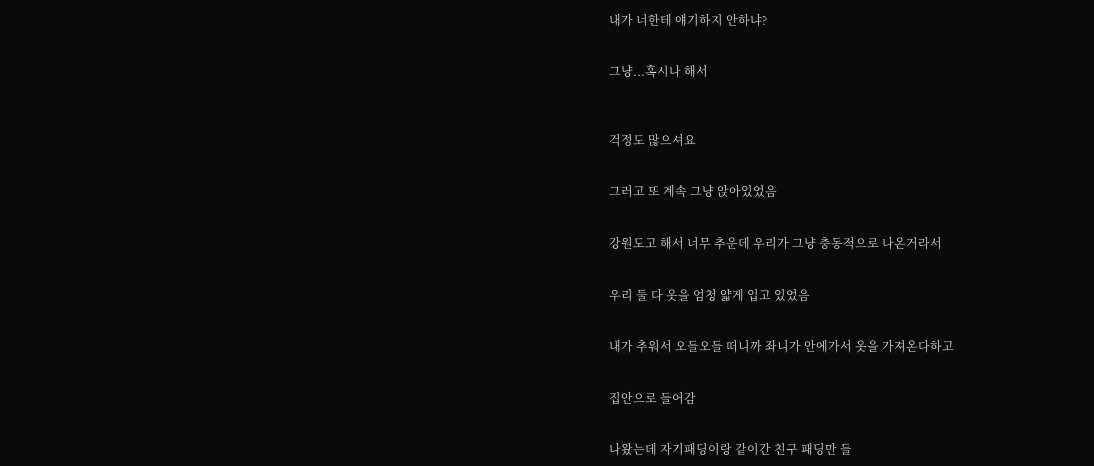내가 너한테 얘기하지 안하냐?


그냥...혹시나 해서



걱정도 많으셔요


그러고 또 계속 그냥 앉아있었음


강원도고 해서 너무 추운데 우리가 그냥 충동적으로 나온거라서


우리 둘 다 옷을 엄청 얇게 입고 있었음


내가 추워서 오들오들 떠니까 좌니가 안에가서 옷을 가져온다하고


집안으로 들어감


나왔는데 자기패딩이랑 같이간 친구 패딩만 들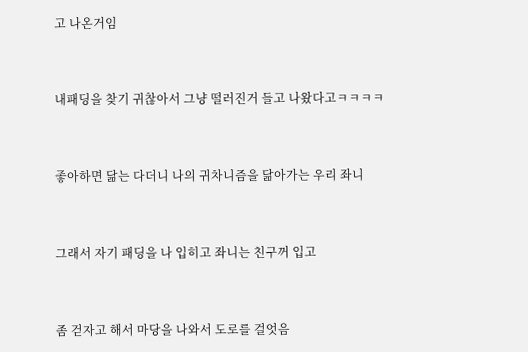고 나온거임


내패딩을 찾기 귀찮아서 그냥 떨러진거 들고 나왔다고ㅋㅋㅋㅋ


좋아하면 닮는 다더니 나의 귀차니즘을 닮아가는 우리 좌니


그래서 자기 패딩을 나 입히고 좌니는 친구꺼 입고


좀 걷자고 해서 마당을 나와서 도로를 걸엇음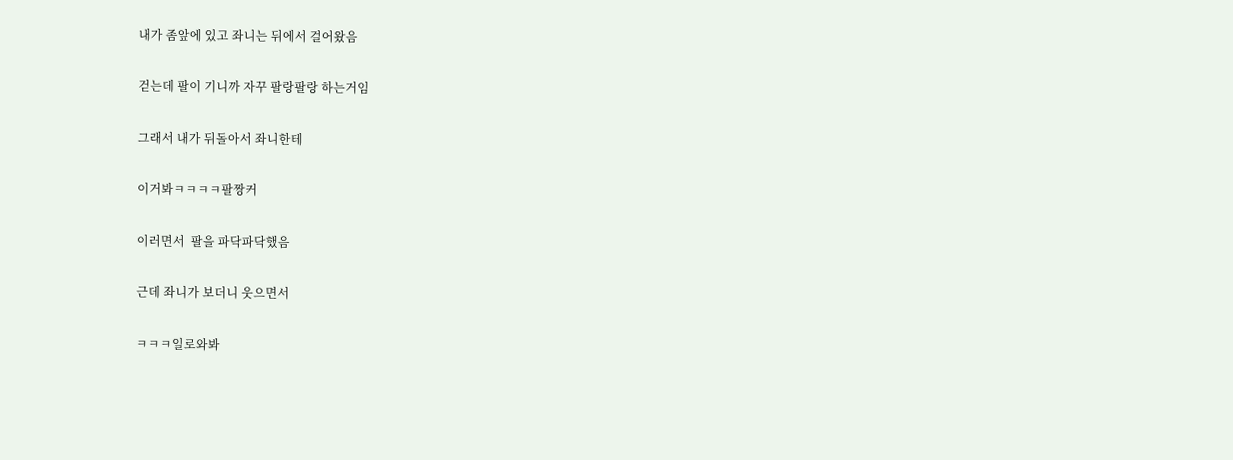내가 좀앞에 있고 좌니는 뒤에서 걸어왔음


걷는데 팔이 기니까 자꾸 팔랑팔랑 하는거임


그래서 내가 뒤돌아서 좌니한테


이거봐ㅋㅋㅋㅋ팔짱커


이러면서  팔을 파닥파닥했음


근데 좌니가 보더니 웃으면서


ㅋㅋㅋ일로와봐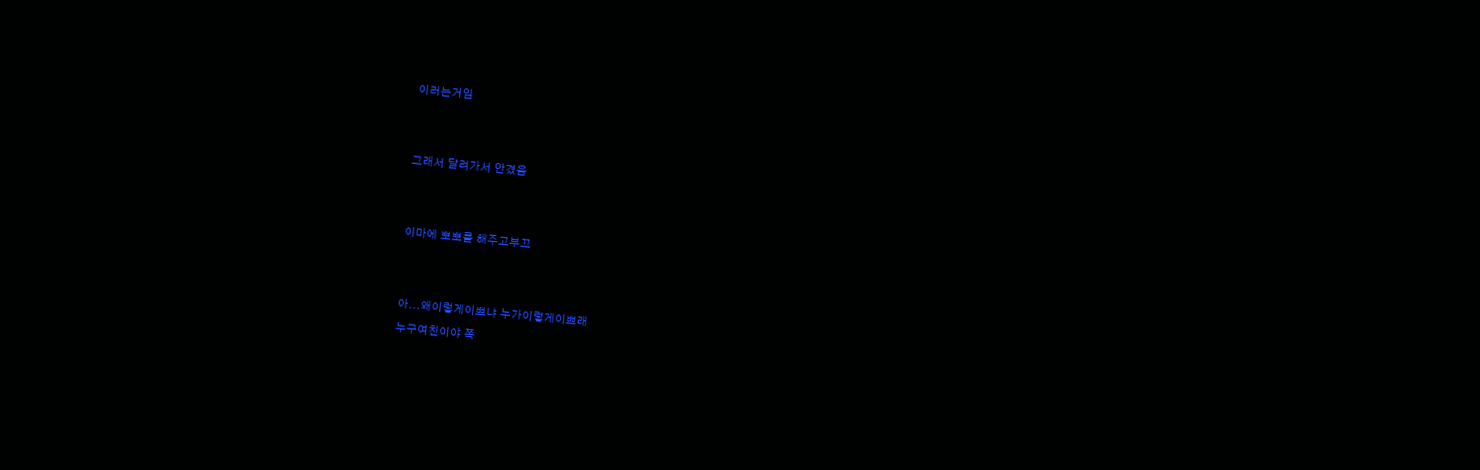이러는거임


그래서 달려가서 안겼음


이마에 뽀뽀를 해주고부끄


아...왜이렇게이쁘냐 누가이렇게이쁘래
누구여친이야 쪽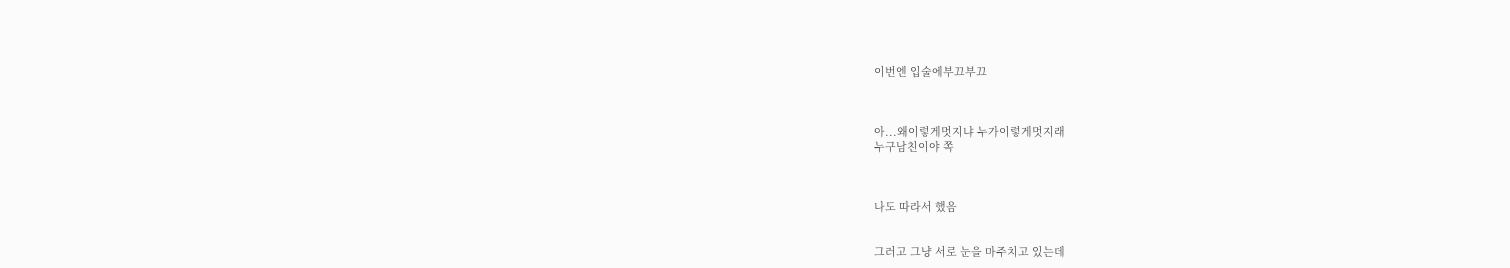이번엔 입술에부끄부끄



아...왜이렇게멋지냐 누가이렇게멋지래
누구남친이야 쪽



나도 따라서 했음


그러고 그냥 서로 눈을 마주치고 있는데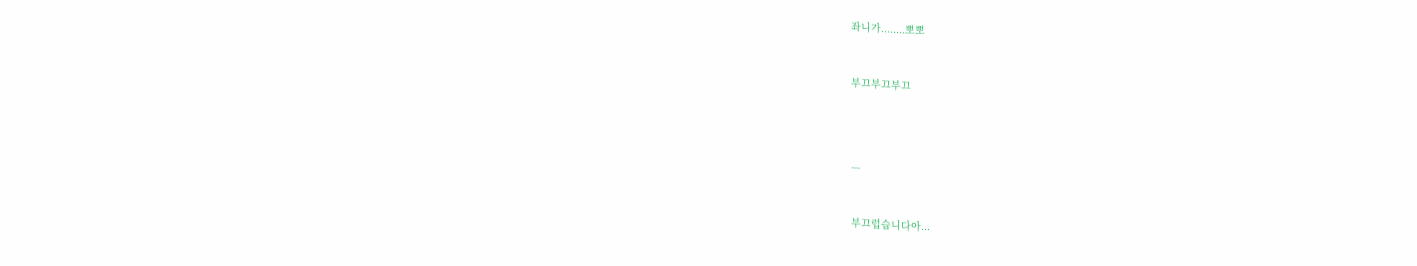좌니가........뽀뽀



부끄부끄부끄





---



부끄럽습니다아...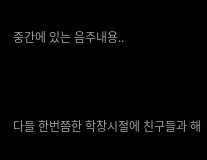중간에 있는 음주내용..



다들 한번쯤한 학창시절에 친구들과 해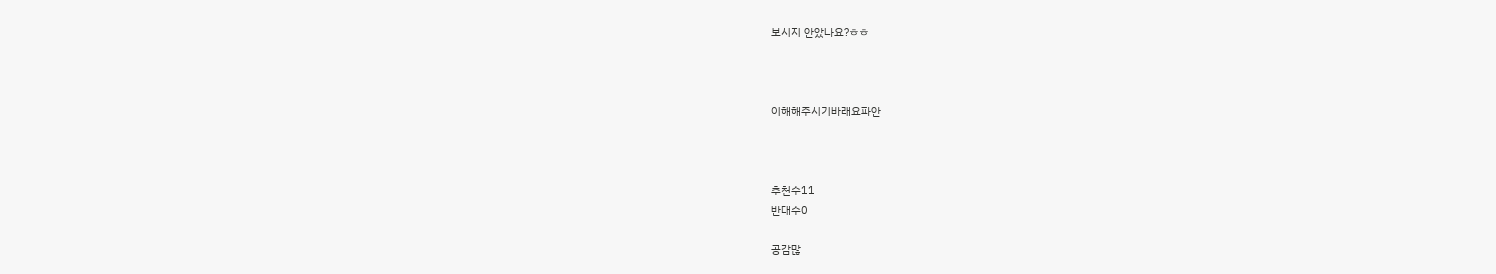보시지 안았나요?ㅎㅎ



이해해주시기바래요파안



추천수11
반대수0

공감많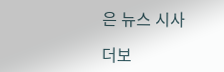은 뉴스 시사

더보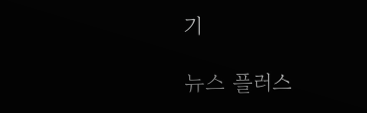기

뉴스 플러스